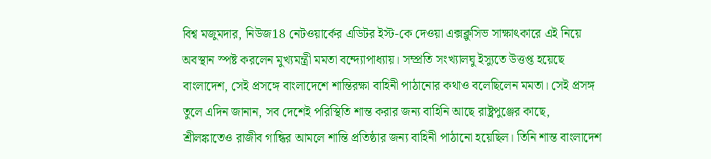বিশ্ব মজুমদার, নিউজ18 নেটওয়ার্কের এডিটর ইস্ট-কে দেওয়া এক্সক্লুসিভ সাক্ষাৎকারে এই নিয়ে অবস্থান স্পষ্ট করলেন মুখ্যমন্ত্রী মমতা বন্দ্যোপাধ্যায়। সম্প্রতি সংখ্যালঘু ইস্যুতে উত্তপ্ত হয়েছে বাংলাদেশ, সেই প্রসঙ্গে বাংলাদেশে শান্তিরক্ষা বাহিনী পাঠানোর কথাও বলেছিলেন মমতা। সেই প্রসঙ্গ তুলে এদিন জানান, সব দেশেই পরিস্থিতি শান্ত করার জন্য বাহিনি আছে রাষ্ট্রপুঞ্জের কাছে, শ্রীলঙ্কাতেও রাজীব গান্ধির আমলে শান্তি প্রতিষ্ঠার জন্য বাহিনী পাঠানো হয়েছিল। তিনি শান্ত বাংলাদেশ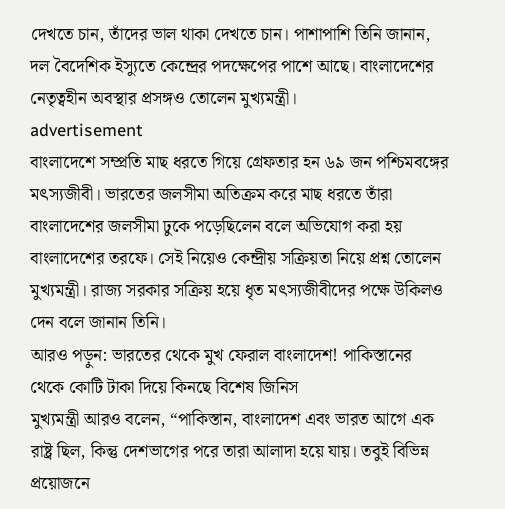দেখতে চান, তাঁদের ভাল থাকা দেখতে চান। পাশাপাশি তিনি জানান, দল বৈদেশিক ইস্যুতে কেন্দ্রের পদক্ষেপের পাশে আছে। বাংলাদেশের নেতৃত্বহীন অবস্থার প্রসঙ্গও তোলেন মুখ্যমন্ত্রী।
advertisement
বাংলাদেশে সম্প্রতি মাছ ধরতে গিয়ে গ্রেফতার হন ৬৯ জন পশ্চিমবঙ্গের মৎস্যজীবী। ভারতের জলসীমা অতিক্রম করে মাছ ধরতে তাঁরা বাংলাদেশের জলসীমা ঢুকে পড়েছিলেন বলে অভিযোগ করা হয় বাংলাদেশের তরফে। সেই নিয়েও কেন্দ্রীয় সক্রিয়তা নিয়ে প্রশ্ন তোলেন মুখ্যমন্ত্রী। রাজ্য সরকার সক্রিয় হয়ে ধৃত মৎস্যজীবীদের পক্ষে উকিলও দেন বলে জানান তিনি।
আরও পড়ুন: ভারতের থেকে মুখ ফেরাল বাংলাদেশ! পাকিস্তানের থেকে কোটি টাকা দিয়ে কিনছে বিশেষ জিনিস
মুখ্যমন্ত্রী আরও বলেন, “পাকিস্তান, বাংলাদেশ এবং ভারত আগে এক রাষ্ট্র ছিল, কিন্তু দেশভাগের পরে তারা আলাদা হয়ে যায়। তবুই বিভিন্ন প্রয়োজনে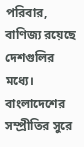পরিবার, বাণিজ্য রয়েছে দেশগুলির মধ্যে। বাংলাদেশের সম্প্রীতির সুরে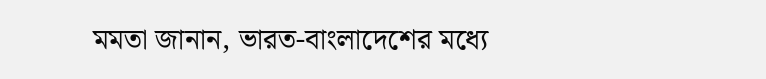মমতা জানান, ভারত-বাংলাদেশের মধ্যে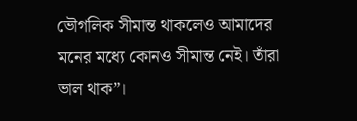ভৌগলিক সীমান্ত থাকলেও আমাদের মনের মধ্যে কোনও সীমান্ত নেই। তাঁরা ভাল থাক”।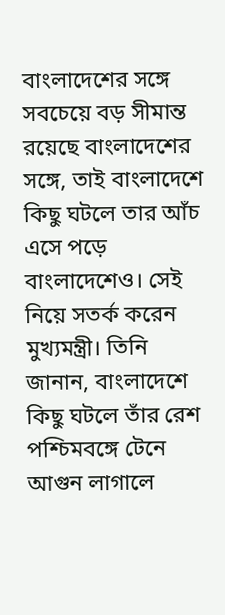বাংলাদেশের সঙ্গে সবচেয়ে বড় সীমান্ত রয়েছে বাংলাদেশের সঙ্গে, তাই বাংলাদেশে কিছু ঘটলে তার আঁচ এসে পড়ে বাংলাদেশেও। সেই নিয়ে সতর্ক করেন মুখ্যমন্ত্রী। তিনি জানান, বাংলাদেশে কিছু ঘটলে তাঁর রেশ পশ্চিমবঙ্গে টেনে আগুন লাগালে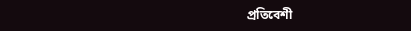প্রতিবেশী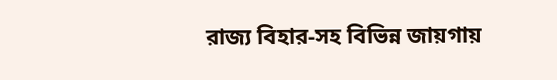রাজ্য বিহার-সহ বিভিন্ন জায়গায়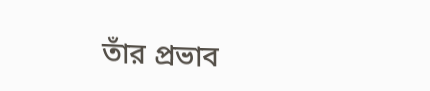তাঁর প্রভাব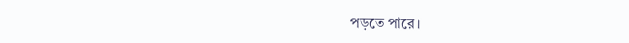পড়তে পারে।